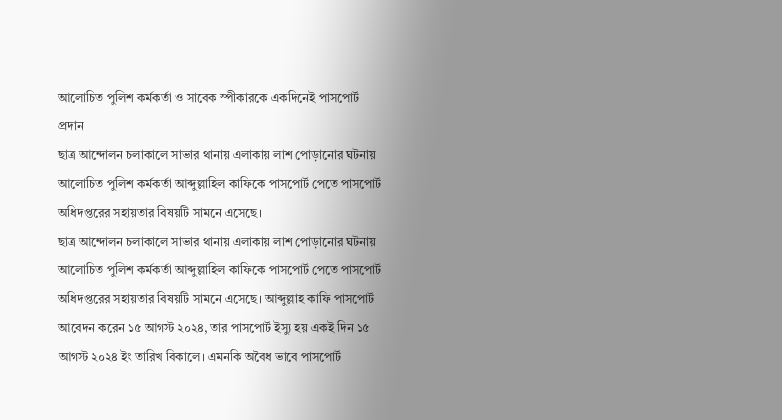আলোচিত পুলিশ কর্মকর্তা ও সাবেক স্পীকারকে একদিনেই পাসপোর্ট প্রদান
ছাত্র আন্দোলন চলাকালে সাভার থানায় এলাকায় লাশ পোড়ানোর ঘটনায় আলোচিত পুলিশ কর্মকর্তা আব্দুল্লাহিল কাফিকে পাসপোর্ট পেতে পাসপোর্ট অধিদপ্তরের সহায়তার বিষয়টি সামনে এসেছে।
ছাত্র আন্দোলন চলাকালে সাভার থানায় এলাকায় লাশ পোড়ানোর ঘটনায় আলোচিত পুলিশ কর্মকর্তা আব্দুল্লাহিল কাফিকে পাসপোর্ট পেতে পাসপোর্ট অধিদপ্তরের সহায়তার বিষয়টি সামনে এসেছে। আব্দুল্লাহ কাফি পাসপোর্ট আবেদন করেন ১৫ আগস্ট ২০২৪, তার পাসপোর্ট ইস্যু হয় একই দিন ১৫ আগস্ট ২০২৪ ইং তারিখ বিকালে। এমনকি অবৈধ ভাবে পাসপোর্ট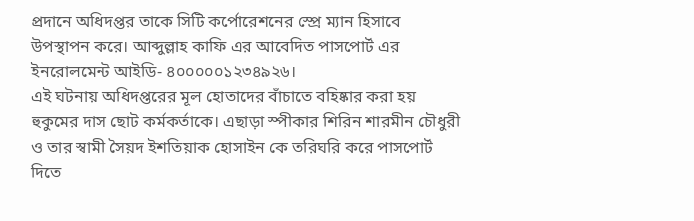প্রদানে অধিদপ্তর তাকে সিটি কর্পোরেশনের স্প্রে ম্যান হিসাবে উপস্থাপন করে। আব্দুল্লাহ কাফি এর আবেদিত পাসপোর্ট এর ইনরোলমেন্ট আইডি- ৪০০০০০১২৩৪৯২৬।
এই ঘটনায় অধিদপ্তরের মূল হোতাদের বাঁচাতে বহিষ্কার করা হয় হুকুমের দাস ছোট কর্মকর্তাকে। এছাড়া স্পীকার শিরিন শারমীন চৌধুরী ও তার স্বামী সৈয়দ ইশতিয়াক হোসাইন কে তরিঘরি করে পাসপোর্ট দিতে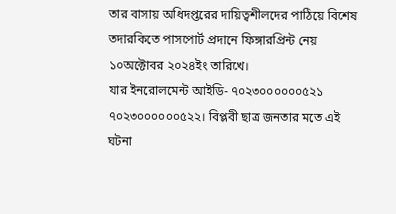তার বাসায় অধিদপ্তরের দায়িত্বশীলদের পাঠিয়ে বিশেষ তদারকিতে পাসপোর্ট প্রদানে ফিঙ্গারপ্রিন্ট নেয় ১০অক্টোবর ২০২৪ইং তারিখে।
যার ইনরোলমেন্ট আইডি- ৭০২৩০০০০০০৫২১ ৭০২৩০০০০০০৫২২। বিপ্লবী ছাত্র জনতার মতে এই ঘটনা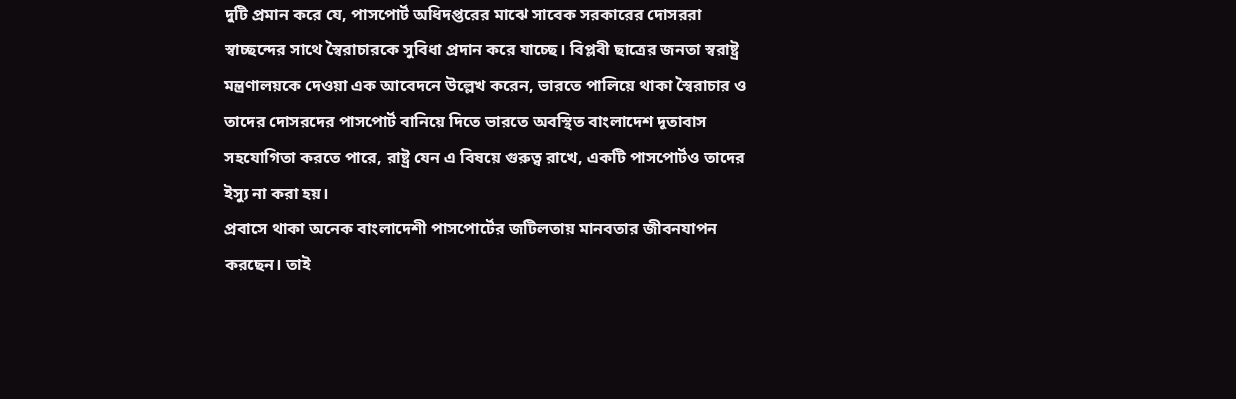দুটি প্রমান করে যে, পাসপোর্ট অধিদপ্তরের মাঝে সাবেক সরকারের দোসররা স্বাচ্ছন্দের সাথে স্বৈরাচারকে সুবিধা প্রদান করে যাচ্ছে। বিপ্লবী ছাত্রের জনতা স্বরাষ্ট্র মন্ত্রণালয়কে দেওয়া এক আবেদনে উল্লেখ করেন, ভারতে পালিয়ে থাকা স্বৈরাচার ও তাদের দোসরদের পাসপোর্ট বানিয়ে দিতে ভারতে অবস্থিত বাংলাদেশ দূতাবাস সহযোগিতা করতে পারে, রাষ্ট্র যেন এ বিষয়ে গুরুত্ব রাখে, একটি পাসপোর্টও তাদের ইস্যু না করা হয়।
প্রবাসে থাকা অনেক বাংলাদেশী পাসপোর্টের জটিলতায় মানবতার জীবনযাপন করছেন। তাই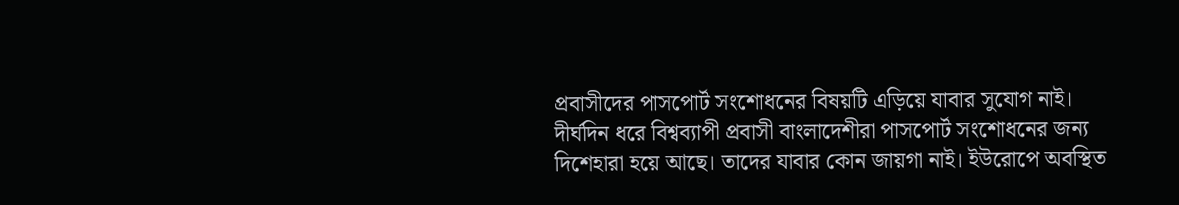প্রবাসীদের পাসপোর্ট সংশোধনের বিষয়টি এড়িয়ে যাবার সুযোগ নাই। দীর্ঘদিন ধরে বিশ্বব্যাপী প্রবাসী বাংলাদেশীরা পাসপোর্ট সংশোধনের জন্য দিশেহারা হয়ে আছে। তাদের যাবার কোন জায়গা নাই। ইউরোপে অবস্থিত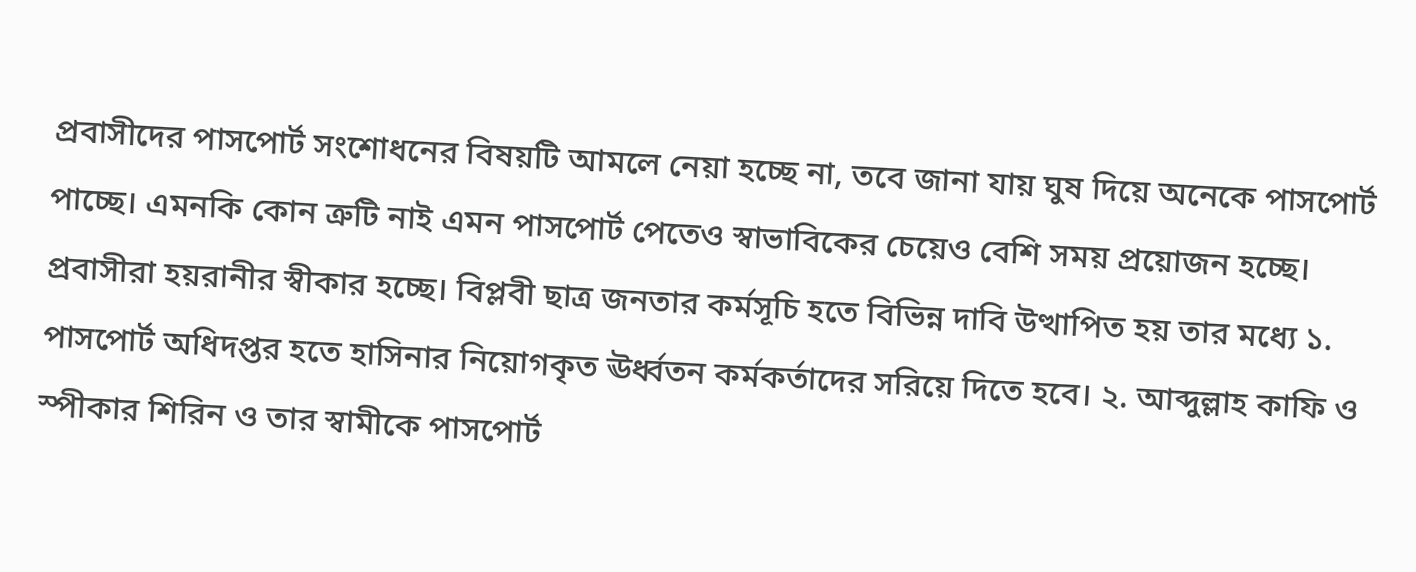প্রবাসীদের পাসপোর্ট সংশোধনের বিষয়টি আমলে নেয়া হচ্ছে না, তবে জানা যায় ঘুষ দিয়ে অনেকে পাসপোর্ট পাচ্ছে। এমনকি কোন ত্রুটি নাই এমন পাসপোর্ট পেতেও স্বাভাবিকের চেয়েও বেশি সময় প্রয়োজন হচ্ছে।
প্রবাসীরা হয়রানীর স্বীকার হচ্ছে। বিপ্লবী ছাত্র জনতার কর্মসূচি হতে বিভিন্ন দাবি উত্থাপিত হয় তার মধ্যে ১. পাসপোর্ট অধিদপ্তর হতে হাসিনার নিয়োগকৃত ঊর্ধ্বতন কর্মকর্তাদের সরিয়ে দিতে হবে। ২. আব্দুল্লাহ কাফি ও স্পীকার শিরিন ও তার স্বামীকে পাসপোর্ট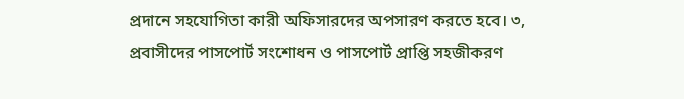প্রদানে সহযোগিতা কারী অফিসারদের অপসারণ করতে হবে। ৩, প্রবাসীদের পাসপোর্ট সংশোধন ও পাসপোর্ট প্রাপ্তি সহজীকরণ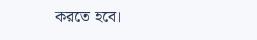করতে হবে।